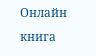Онлайн книга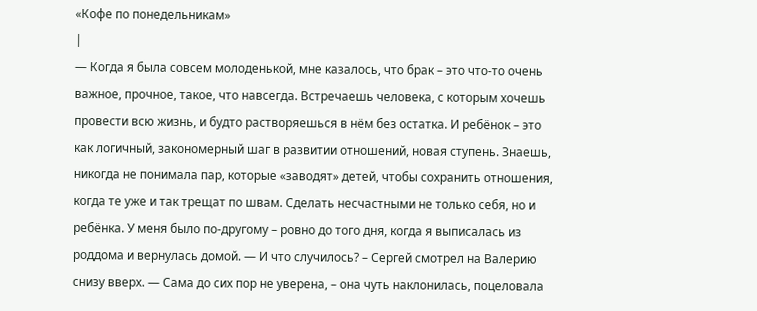«Кофе по понедельникам»
|
— Когда я была совсем молоденькой, мне казалось, что брак – это что-то очень важное, прочное, такое, что навсегда. Встречаешь человека, с которым хочешь провести всю жизнь, и будто растворяешься в нём без остатка. И ребёнок – это как логичный, закономерный шаг в развитии отношений, новая ступень. Знаешь, никогда не понимала пар, которые «заводят» детей, чтобы сохранить отношения, когда те уже и так трещат по швам. Сделать несчастными не только себя, но и ребёнка. У меня было по-другому – ровно до того дня, когда я выписалась из роддома и вернулась домой. — И что случилось? – Сергей смотрел на Валерию снизу вверх. — Сама до сих пор не уверена, – она чуть наклонилась, поцеловала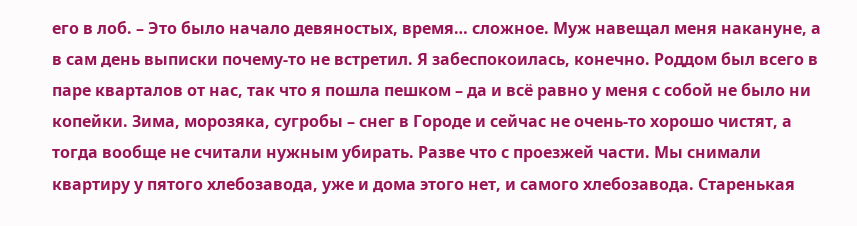его в лоб. – Это было начало девяностых, время… сложное. Муж навещал меня накануне, а в сам день выписки почему-то не встретил. Я забеспокоилась, конечно. Роддом был всего в паре кварталов от нас, так что я пошла пешком – да и всё равно у меня с собой не было ни копейки. Зима, морозяка, сугробы – снег в Городе и сейчас не очень-то хорошо чистят, а тогда вообще не считали нужным убирать. Разве что с проезжей части. Мы снимали квартиру у пятого хлебозавода, уже и дома этого нет, и самого хлебозавода. Старенькая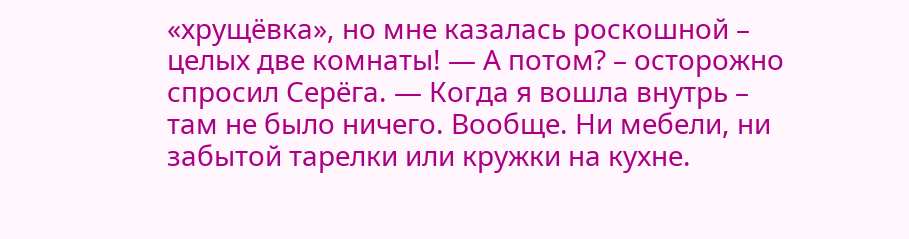«хрущёвка», но мне казалась роскошной – целых две комнаты! — А потом? – осторожно спросил Серёга. — Когда я вошла внутрь – там не было ничего. Вообще. Ни мебели, ни забытой тарелки или кружки на кухне.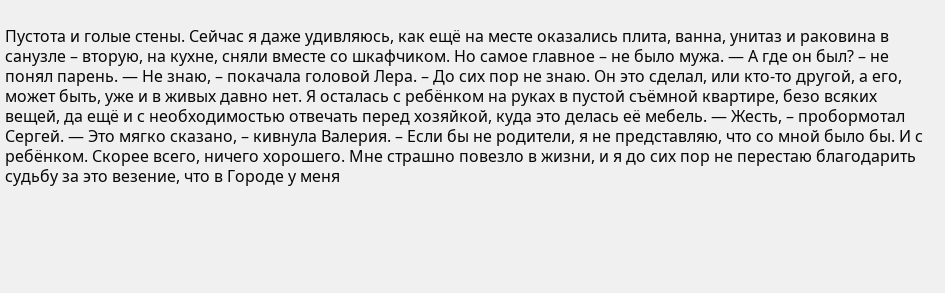Пустота и голые стены. Сейчас я даже удивляюсь, как ещё на месте оказались плита, ванна, унитаз и раковина в санузле – вторую, на кухне, сняли вместе со шкафчиком. Но самое главное – не было мужа. — А где он был? – не понял парень. — Не знаю, – покачала головой Лера. – До сих пор не знаю. Он это сделал, или кто-то другой, а его, может быть, уже и в живых давно нет. Я осталась с ребёнком на руках в пустой съёмной квартире, безо всяких вещей, да ещё и с необходимостью отвечать перед хозяйкой, куда это делась её мебель. — Жесть, – пробормотал Сергей. — Это мягко сказано, – кивнула Валерия. – Если бы не родители, я не представляю, что со мной было бы. И с ребёнком. Скорее всего, ничего хорошего. Мне страшно повезло в жизни, и я до сих пор не перестаю благодарить судьбу за это везение, что в Городе у меня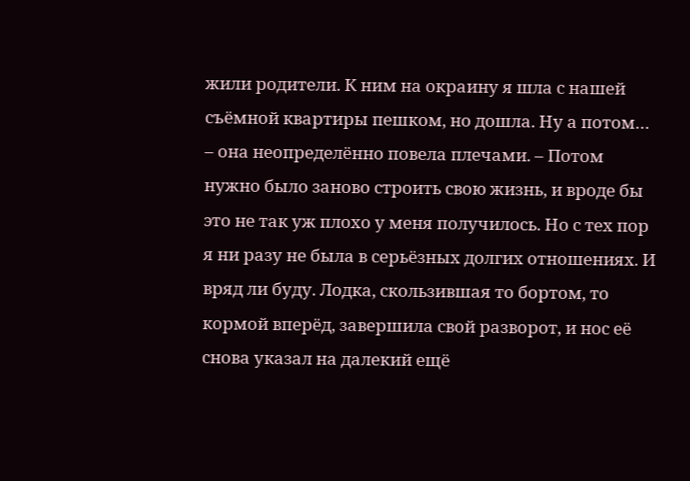жили родители. К ним на окраину я шла с нашей съёмной квартиры пешком, но дошла. Ну а потом… – она неопределённо повела плечами. – Потом нужно было заново строить свою жизнь, и вроде бы это не так уж плохо у меня получилось. Но с тех пор я ни разу не была в серьёзных долгих отношениях. И вряд ли буду. Лодка, скользившая то бортом, то кормой вперёд, завершила свой разворот, и нос её снова указал на далекий ещё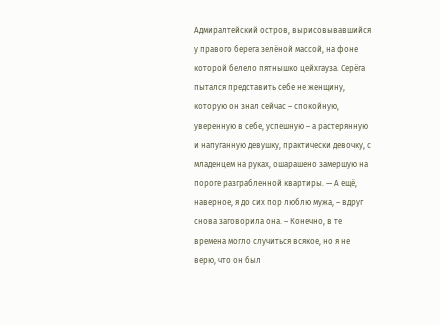Адмиралтейский остров, вырисовывавшийся у правого берега зелёной массой, на фоне которой белело пятнышко цейхгауза. Серёга пытался представить себе не женщину, которую он знал сейчас – спокойную, уверенную в себе, успешную – а растерянную и напуганную девушку, практически девочку, с младенцем на руках, ошарашено замершую на пороге разграбленной квартиры. — А ещё, наверное, я до сих пор люблю мужа, – вдруг снова заговорила она. – Конечно, в те времена могло случиться всякое, но я не верю, что он был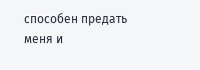способен предать меня и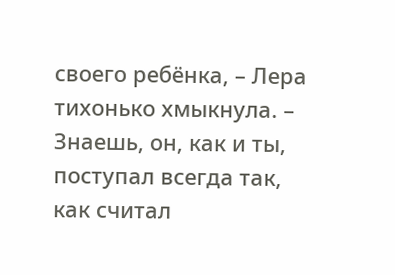своего ребёнка, – Лера тихонько хмыкнула. – Знаешь, он, как и ты, поступал всегда так, как считал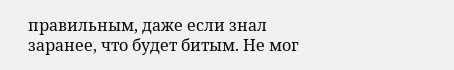правильным, даже если знал заранее, что будет битым. Не мог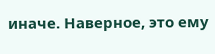иначе. Наверное, это ему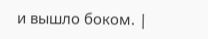и вышло боком. |